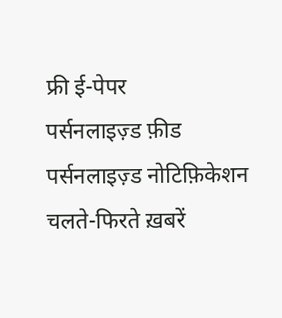फ्री ई-पेपर
पर्सनलाइज़्ड फ़ीड
पर्सनलाइज़्ड नोटिफ़िकेशन
चलते-फिरते ख़बरें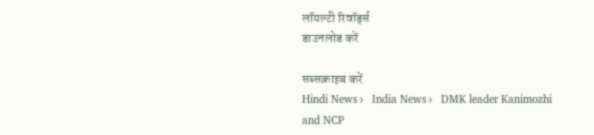लॉयल्टी रिवॉर्ड्स
डाउनलोड करें

सब्सक्राइब करें
Hindi News ›   India News ›   DMK leader Kanimozhi and NCP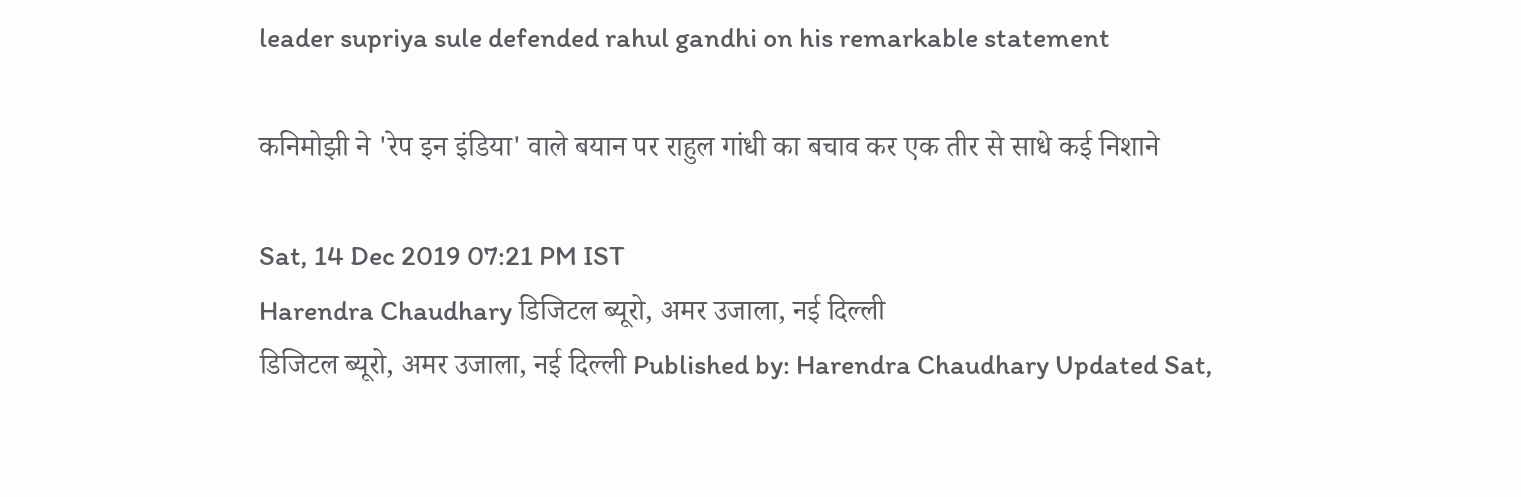leader supriya sule defended rahul gandhi on his remarkable statement

कनिमोझी ने 'रेप इन इंडिया' वाले बयान पर राहुल गांधी का बचाव कर एक तीर से साधे कई निशाने

Sat, 14 Dec 2019 07:21 PM IST
Harendra Chaudhary डिजिटल ब्यूरो, अमर उजाला, नई दिल्ली
डिजिटल ब्यूरो, अमर उजाला, नई दिल्ली Published by: Harendra Chaudhary Updated Sat,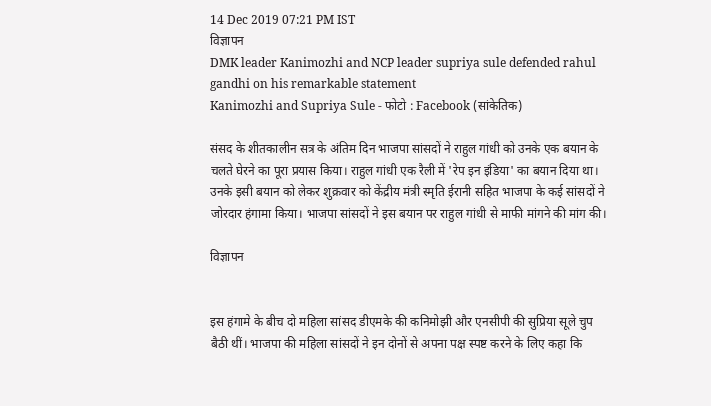14 Dec 2019 07:21 PM IST
विज्ञापन
DMK leader Kanimozhi and NCP leader supriya sule defended rahul gandhi on his remarkable statement
Kanimozhi and Supriya Sule - फोटो : Facebook (सांकेतिक)

संसद के शीतकालीन सत्र के अंतिम दिन भाजपा सांसदों ने राहुल गांधी को उनके एक बयान के चलते घेरने का पूरा प्रयास किया। राहुल गांधी एक रैली में 'रेप इन इंडिया' का बयान दिया था। उनके इसी बयान को लेकर शुक्रवार को केंद्रीय मंत्री स्मृति ईरानी सहित भाजपा के कई सांसदों ने जोरदार हंगामा किया। भाजपा सांसदों ने इस बयान पर राहुल गांधी से माफी मांगने की मांग की।

विज्ञापन


इस हंगामे के बीच दो महिला सांसद डीएमके की कनिमोझी और एनसीपी की सुप्रिया सूले चुप बैठी थीं। भाजपा की महिला सांसदों ने इन दोनों से अपना पक्ष स्पष्ट करने के लिए कहा कि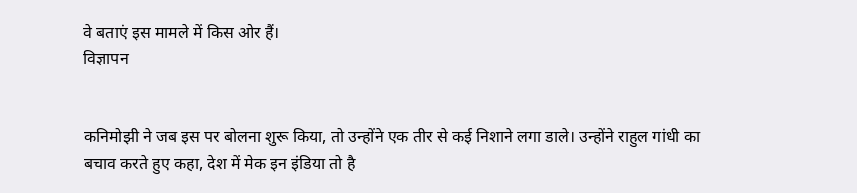वे बताएं इस मामले में किस ओर हैं।
विज्ञापन


कनिमोझी ने जब इस पर बोलना शुरू किया, तो उन्होंने एक तीर से कई निशाने लगा डाले। उन्होंने राहुल गांधी का बचाव करते हुए कहा, देश में मेक इन इंडिया तो है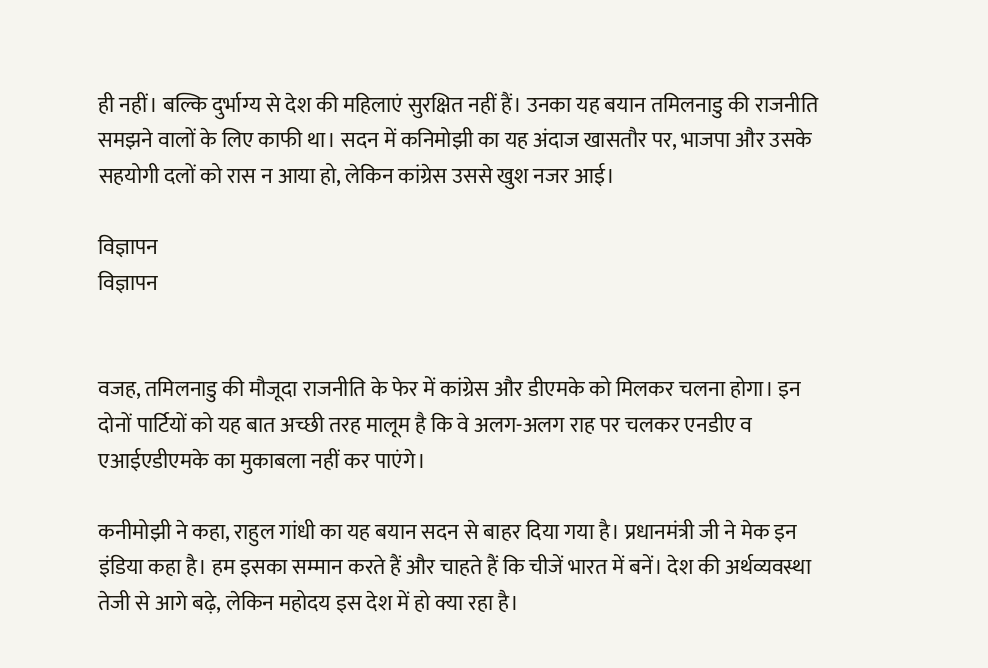ही नहीं। बल्कि दुर्भाग्य से देश की महिलाएं सुरक्षित नहीं हैं। उनका यह बयान तमिलनाडु की राजनीति समझने वालों के लिए काफी था। सदन में कनिमोझी का यह अंदाज खासतौर पर, भाजपा और उसके सहयोगी दलों को रास न आया हो, लेकिन कांग्रेस उससे खुश नजर आई।

विज्ञापन
विज्ञापन


वजह, तमिलनाडु की मौजूदा राजनीति के फेर में कांग्रेस और डीएमके को मिलकर चलना होगा। इन दोनों पार्टियों को यह बात अच्छी तरह मालूम है कि वे अलग-अलग राह पर चलकर एनडीए व एआईएडीएमके का मुकाबला नहीं कर पाएंगे।

कनीमोझी ने कहा, राहुल गांधी का यह बयान सदन से बाहर दिया गया है। प्रधानमंत्री जी ने मेक इन इंडिया कहा है। हम इसका सम्मान करते हैं और चाहते हैं कि चीजें भारत में बनें। देश की अर्थव्यवस्था तेजी से आगे बढ़े, लेकिन महोदय इस देश में हो क्या रहा है।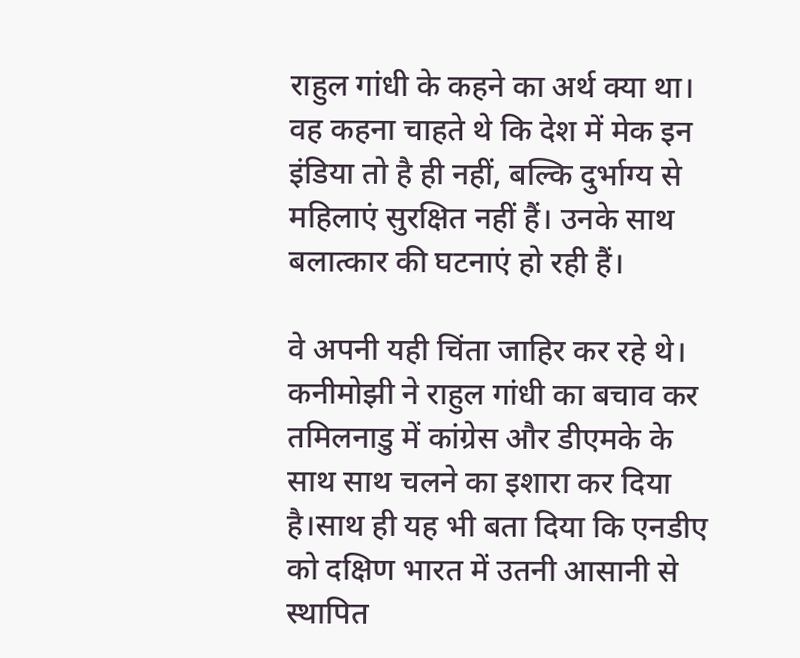राहुल गांधी के कहने का अर्थ क्या था। वह कहना चाहते थे कि देश में मेक इन इंडिया तो है ही नहीं, बल्कि दुर्भाग्य से महिलाएं सुरक्षित नहीं हैं। उनके साथ बलात्कार की घटनाएं हो रही हैं।

वे अपनी यही चिंता जाहिर कर रहे थे। कनीमोझी ने राहुल गांधी का बचाव कर तमिलनाडु में कांग्रेस और डीएमके के साथ साथ चलने का इशारा कर दिया है।साथ ही यह भी बता दिया कि एनडीए को दक्षिण भारत में उतनी आसानी से स्थापित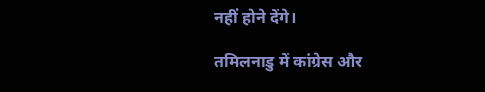नहीं होने देंगे।

तमिलनाडु में कांग्रेस और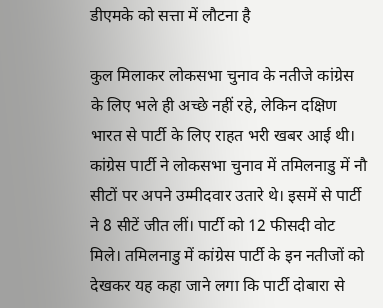डीएमके को सत्ता में लौटना है

कुल मिलाकर लोकसभा चुनाव के नतीजे कांग्रेस के लिए भले ही अच्छे नहीं रहे, लेकिन दक्षिण भारत से पार्टी के लिए राहत भरी खबर आई थी। कांग्रेस पार्टी ने लोकसभा चुनाव में तमिलनाडु में नौ सीटों पर अपने उम्मीदवार उतारे थे। इसमें से पार्टी ने 8 सीटें जीत लीं। पार्टी को 12 फीसदी वोट मिले। तमिलनाडु में कांग्रेस पार्टी के इन नतीजों को देखकर यह कहा जाने लगा कि पार्टी दोबारा से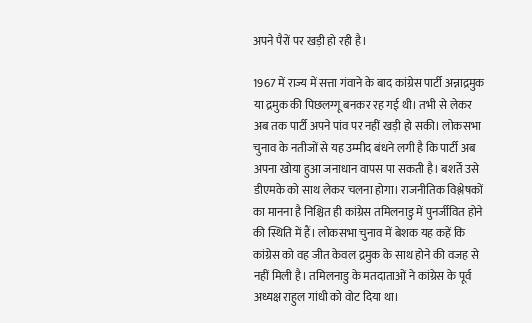अपने पैरों पर खड़ी हो रही है।

1967 में राज्य में सत्ता गंवाने के बाद कांग्रेस पार्टी अन्नाद्रमुक या द्रमुक की पिछलग्गू बनकर रह गई थी। तभी से लेकर अब तक पार्टी अपने पांव पर नहीं खड़ी हो सकी। लोकसभा चुनाव के नतीजों से यह उम्मीद बंधने लगी है कि पार्टी अब अपना खोया हुआ जनाधान वापस पा सकती है। बशर्ते उसे डीएमके को साथ लेकर चलना होगा। राजनीतिक विश्लेषकों का मानना है निश्चित ही कांग्रेस तमिलनाडु में पुनर्जीवित होने की स्थिति में हैं। लोकसभा चुनाव में बेशक यह कहें कि कांग्रेस को वह जीत केवल द्रमुक के साथ होने की वजह से नहीं मिली है। तमिलनाडु के मतदाताओं ने कांग्रेस के पूर्व अध्यक्ष राहुल गांधी को वोट दिया था।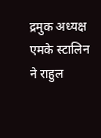द्रमुक अध्यक्ष एमके स्टालिन ने राहुल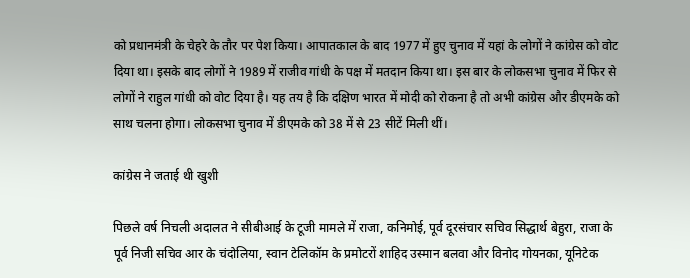को प्रधानमंत्री के चेहरे के तौर पर पेश किया। आपातकाल के बाद 1977 में हुए चुनाव में यहां के लोगों ने कांग्रेस को वोट दिया था। इसके बाद लोगों ने 1989 में राजीव गांधी के पक्ष में मतदान किया था। इस बार के लोकसभा चुनाव में फिर से लोगों ने राहुल गांधी को वोट दिया है। यह तय है कि दक्षिण भारत में मोदी को रोकना है तो अभी कांग्रेस और डीएमके को साथ चलना होगा। लोकसभा चुनाव में डीएमके को 38 में से 23 सीटें मिली थीं।

कांग्रेस ने जताई थी खुशी

पिछले वर्ष निचली अदालत ने सीबीआई के टूजी मामले में राजा, कनिमोई, पूर्व दूरसंचार सचिव सिद्धार्थ बेहुरा, राजा के पूर्व निजी सचिव आर के चंदोलिया, स्वान टेलिकॉम के प्रमोटरों शाहिद उस्मान बलवा और विनोद गोयनका, यूनिटेक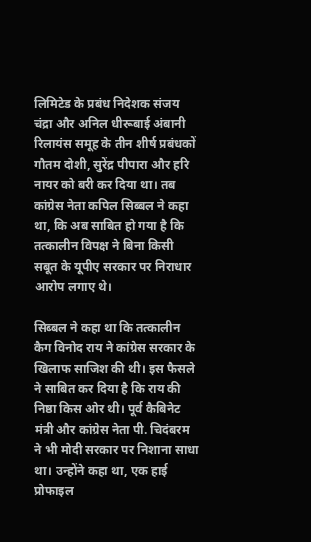लिमिटेड के प्रबंध निदेशक संजय चंद्रा और अनिल धीरूबाई अंबानी रिलायंस समूह के तीन शीर्ष प्रबंधकों गौतम दोशी, सुरेंद्र पीपारा और हरि नायर को बरी कर दिया था। तब कांग्रेस नेता कपिल सिब्बल ने कहा था, कि अब साबित हो गया है कि तत्कालीन विपक्ष ने बिना किसी सबूत के यूपीए सरकार पर निराधार आरोप लगाए थे।

सिब्बल ने कहा था कि तत्कालीन कैग विनोद राय ने कांग्रेस सरकार के खिलाफ साजिश की थी। इस फैसले ने साबित कर दिया है कि राय की निष्ठा किस ओर थी। पूर्व कैबिनेट मंत्री और कांग्रेस नेता पी. चिदंबरम ने भी मोदी सरकार पर निशाना साधा था। उन्होंने कहा था, एक हाई प्रोफाइल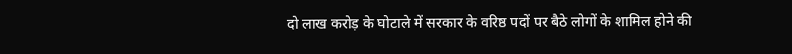दो लाख करोड़ के घोटाले में सरकार के वरिष्ठ पदों पर बैठे लोगों के शामिल होने की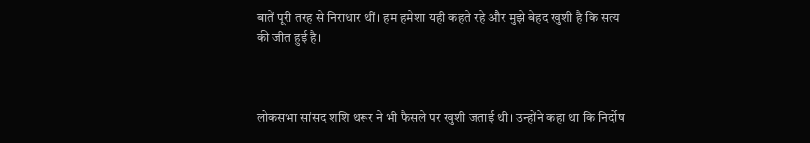बातें पूरी तरह से निराधार थीं। हम हमेशा यही कहते रहे और मुझे बेहद खुशी है कि सत्य की जीत हुई है।



लोकसभा सांसद शशि थरूर ने भी फैसले पर खुशी जताई थी। उन्होंने कहा था कि निर्दोष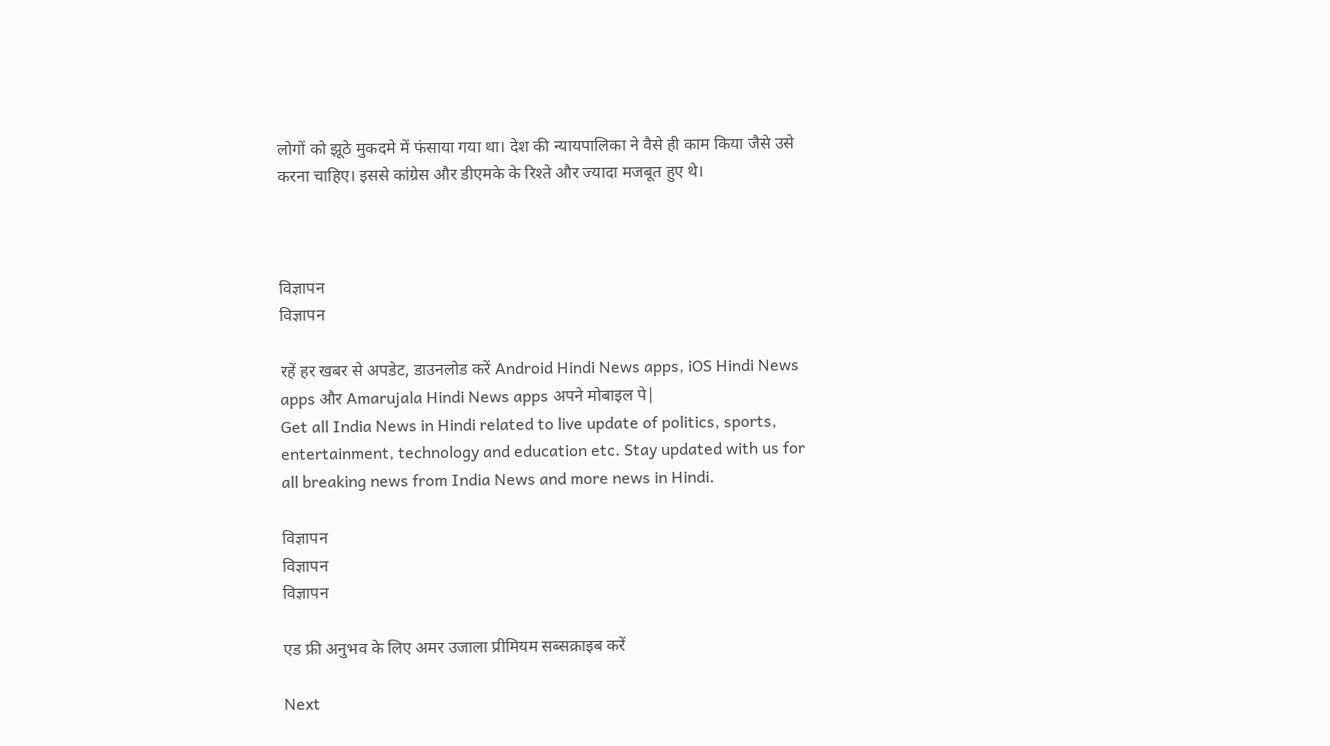लोगों को झूठे मुकदमे में फंसाया गया था। देश की न्यायपालिका ने वैसे ही काम किया जैसे उसे करना चाहिए। इससे कांग्रेस और डीएमके के रिश्ते और ज्यादा मजबूत हुए थे।



विज्ञापन
विज्ञापन

रहें हर खबर से अपडेट, डाउनलोड करें Android Hindi News apps, iOS Hindi News apps और Amarujala Hindi News apps अपने मोबाइल पे|
Get all India News in Hindi related to live update of politics, sports, entertainment, technology and education etc. Stay updated with us for all breaking news from India News and more news in Hindi.

विज्ञापन
विज्ञापन
विज्ञापन

एड फ्री अनुभव के लिए अमर उजाला प्रीमियम सब्सक्राइब करें

Next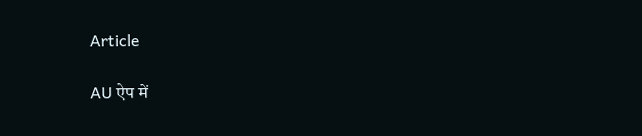Article

AU ऐप में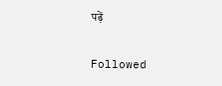पढ़ें

Followed